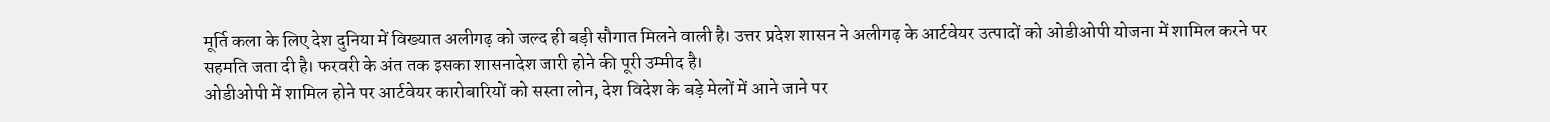मूर्ति कला के लिए देश दुनिया में विख्यात अलीगढ़ को जल्द ही बड़ी सौगात मिलने वाली है। उत्तर प्रदेश शासन ने अलीगढ़ के आर्टवेयर उत्पादों को ओडीओपी योजना में शामिल करने पर सहमति जता दी है। फरवरी के अंत तक इसका शासनादेश जारी होने की पूरी उम्मीद है।
ओडीओपी में शामिल होने पर आर्टवेयर कारोबारियों को सस्ता लोन, देश विदेश के बड़े मेलों में आने जाने पर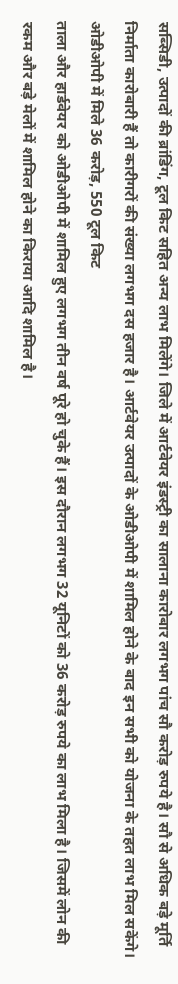सब्सिडी, उत्पादों की ब्रांडिंग, टूल किट सहित अन्य लाभ मिलेंगे। जिले में आर्टवेयर इंडस्ट्री का सालाना कारोबार लगभग पांच सौ करोड़ रुपये है। सौ से अधिक बड़े मूर्ति निर्माता कारोबारी हैं तो कारीगरों की संख्या लगभग दस हजार है। आर्टवेयर उत्पादों के ओडीओपी में शामिल होने के बाद इन सभी को योजना के तहत लाभ मिल सकेंगे।
ओडीओपी में मिले 36 करोड़, 550 टूल किट
ताला और हार्डवेयर को ओडीओपी में शामिल हुए लगभग तीन वर्ष पूरे हो चुके हैं। इस दौरान लगभग 32 यूनिटों को 36 करोड़ रुपये का लाभ मिला है। जिसमें लोन की रकम और बड़े मेलों में शामिल होने का किराया आदि शामिल है।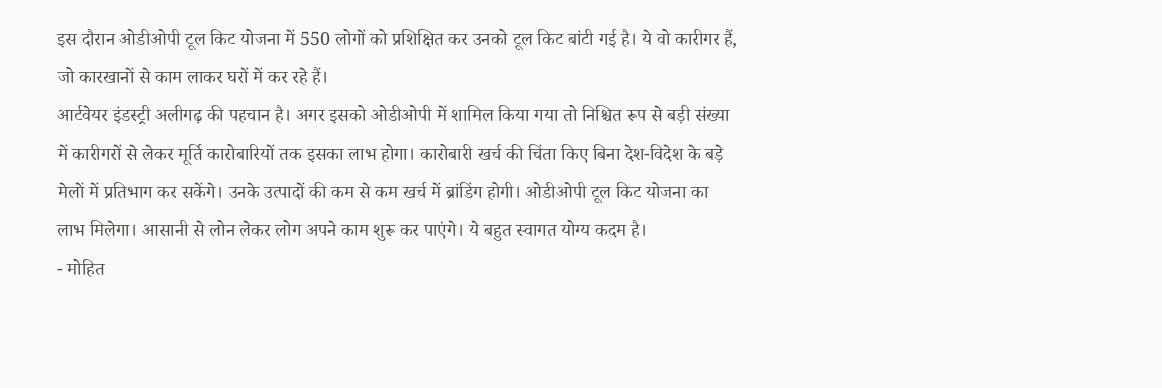इस दौरान ओडीओपी टूल किट योजना में 550 लोगों को प्रशिक्षित कर उनको टूल किट बांटी गई है। ये वो कारीगर हैं, जो कारखानों से काम लाकर घरों में कर रहे हैं।
आर्टवेयर इंडस्ट्री अलीगढ़ की पहचान है। अगर इसको ओडीओपी में शामिल किया गया तो निश्चित रूप से बड़ी संख्या में कारीगरों से लेकर मूर्ति कारोबारियों तक इसका लाभ होगा। कारोबारी खर्च की चिंता किए बिना देश-विदेश के बड़े मेलों में प्रतिभाग कर सकेंगे। उनके उत्पादों की कम से कम खर्च में ब्रांडिंग होगी। ओडीओपी टूल किट योजना का लाभ मिलेगा। आसानी से लोन लेकर लोग अपने काम शुरू कर पाएंगे। ये बहुत स्वागत योग्य कदम है।
- मोहित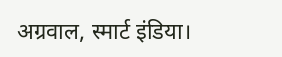अग्रवाल, स्मार्ट इंडिया।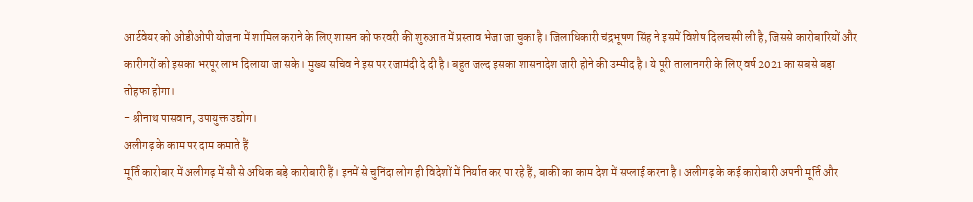आर्टवेयर को ओडीओपी योजना में शामिल कराने के लिए शासन को फरवरी की शुरुआत में प्रस्ताव भेजा जा चुका है। जिलाधिकारी चंद्रभूषण सिंह ने इसमें विशेष दिलचस्पी ली है, जिससे कारोबारियों और कारीगरों को इसका भरपूर लाभ दिलाया जा सके। मुख्य सचिव ने इस पर रजामंदी दे दी है। बहुत जल्द इसका शासनादेश जारी होने की उम्मीद है। ये पूरी तालानगरी के लिए वर्ष 2021 का सबसे बड़ा तोहफा होगा।
- श्रीनाथ पासवान, उपायुक्त उद्योग।
अलीगढ़ के काम पर दाम कमाते हैं
मूर्ति कारोबार में अलीगढ़ में सौ से अधिक बड़े कारोबारी हैं। इनमें से चुनिंदा लोग ही विदेशों में निर्यात कर पा रहे हैं, बाकी का काम देश में सप्लाई करना है। अलीगढ़ के कई कारोबारी अपनी मूर्ति और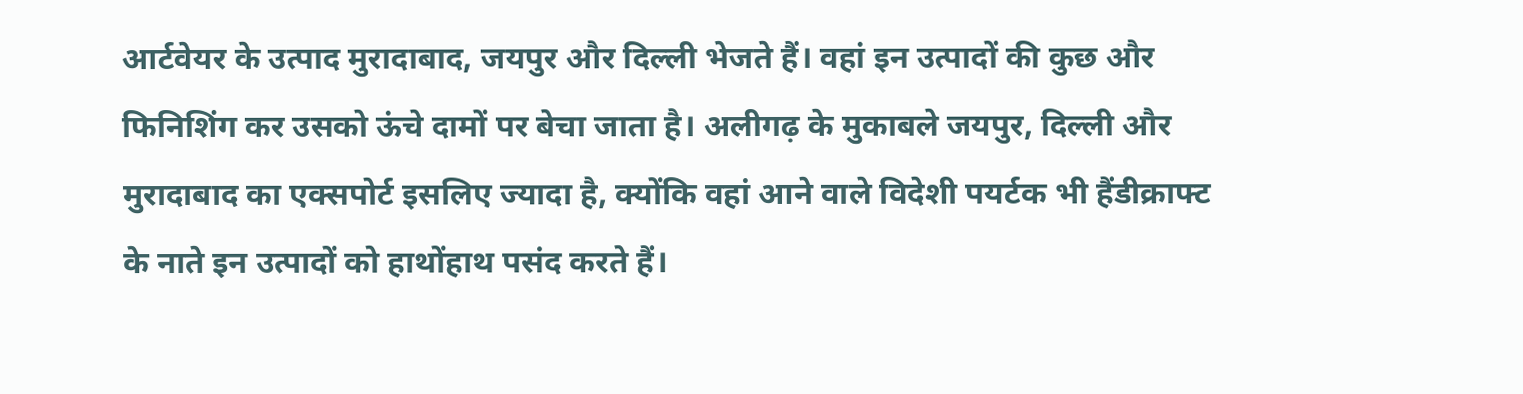आर्टवेयर के उत्पाद मुरादाबाद, जयपुर और दिल्ली भेजते हैं। वहां इन उत्पादों की कुछ और फिनिशिंग कर उसको ऊंचे दामों पर बेचा जाता है। अलीगढ़ के मुकाबले जयपुर, दिल्ली और मुरादाबाद का एक्सपोर्ट इसलिए ज्यादा है, क्योंकि वहां आने वाले विदेशी पयर्टक भी हैंडीक्राफ्ट के नाते इन उत्पादों को हाथोंहाथ पसंद करते हैं।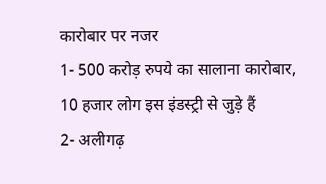कारोबार पर नजर
1- 500 करोड़ रुपये का सालाना कारोबार, 10 हजार लोग इस इंडस्ट्री से जुड़े हैं
2- अलीगढ़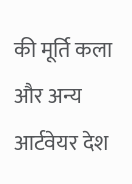की मूर्ति कला और अन्य आर्टवेयर देश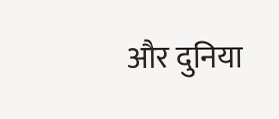और दुनिया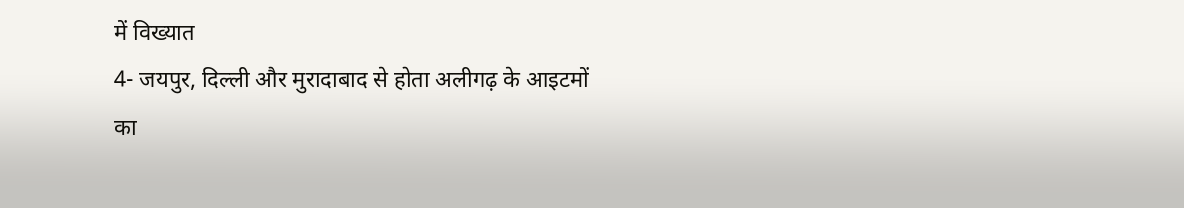में विख्यात
4- जयपुर, दिल्ली और मुरादाबाद से होता अलीगढ़ के आइटमों का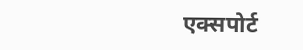एक्सपोर्ट